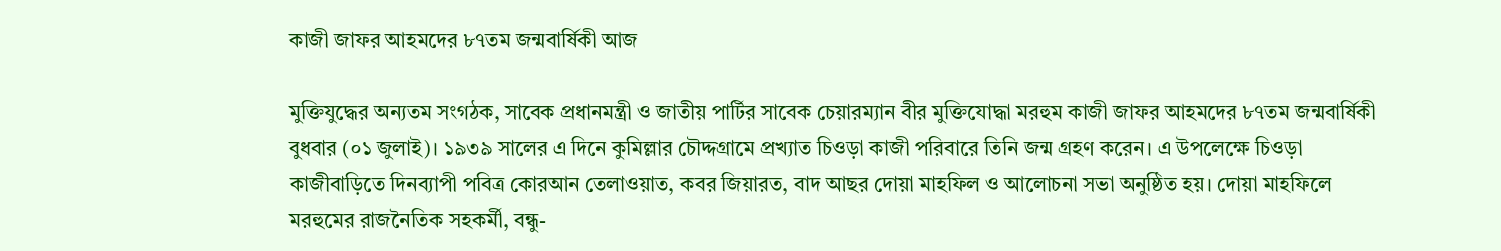কাজী জাফর আহমদের ৮৭তম জন্মবার্ষিকী আজ

মুক্তিযুদ্ধের অন্যতম সংগঠক, সাবেক প্রধানমন্ত্রী ও জাতীয় পার্টির সাবেক চেয়ারম্যান বীর মুক্তিযোদ্ধা মরহুম কাজী জাফর আহমদের ৮৭তম জন্মবার্ষিকী বুধবার (০১ জুলাই)। ১৯৩৯ সালের এ দিনে কুমিল্লার চৌদ্দগ্রামে প্রখ্যাত চিওড়া কাজী পরিবারে তিনি জন্ম গ্রহণ করেন। এ উপলেক্ষে চিওড়া কাজীবাড়িতে দিনব্যাপী পবিত্র কোরআন তেলাওয়াত, কবর জিয়ারত, বাদ আছর দোয়া মাহফিল ও আলোচনা সভা অনুষ্ঠিত হয়। দোয়া মাহফিলে মরহুমের রাজনৈতিক সহকর্মী, বন্ধু-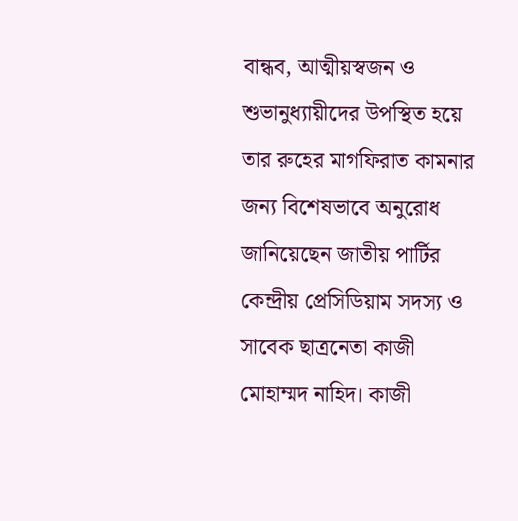বান্ধব, আত্মীয়স্বজন ও শুভানুধ্যায়ীদের উপস্থিত হয়ে তার রুহের মাগফিরাত কামনার জন্য বিশেষভাবে অনুরোধ জানিয়েছেন জাতীয় পার্টির কেন্দ্রীয় প্রেসিডিয়াম সদস্য ও সাবেক ছাত্রনেতা কাজী মোহাম্মদ নাহিদ। কাজী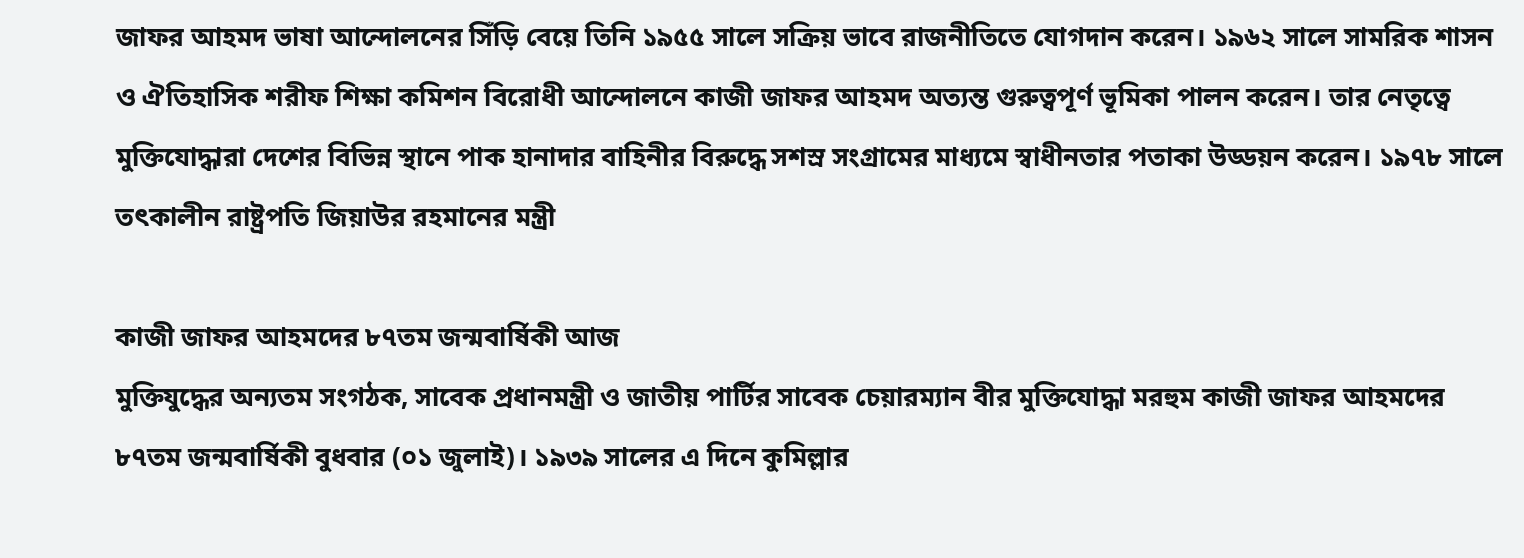জাফর আহমদ ভাষা আন্দোলনের সিঁড়ি বেয়ে তিনি ১৯৫৫ সালে সক্রিয় ভাবে রাজনীতিতে যোগদান করেন। ১৯৬২ সালে সামরিক শাসন ও ঐতিহাসিক শরীফ শিক্ষা কমিশন বিরোধী আন্দোলনে কাজী জাফর আহমদ অত্যন্ত গুরুত্বপূর্ণ ভূমিকা পালন করেন। তার নেতৃত্বে মুক্তিযোদ্ধারা দেশের বিভিন্ন স্থানে পাক হানাদার বাহিনীর বিরুদ্ধে সশস্র সংগ্রামের মাধ্যমে স্বাধীনতার পতাকা উড্ডয়ন করেন। ১৯৭৮ সালে তৎকালীন রাষ্ট্রপতি জিয়াউর রহমানের মন্ত্রী

কাজী জাফর আহমদের ৮৭তম জন্মবার্ষিকী আজ
মুক্তিযুদ্ধের অন্যতম সংগঠক, সাবেক প্রধানমন্ত্রী ও জাতীয় পার্টির সাবেক চেয়ারম্যান বীর মুক্তিযোদ্ধা মরহুম কাজী জাফর আহমদের ৮৭তম জন্মবার্ষিকী বুধবার (০১ জুলাই)। ১৯৩৯ সালের এ দিনে কুমিল্লার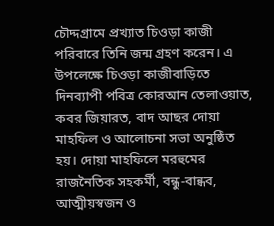চৌদ্দগ্রামে প্রখ্যাত চিওড়া কাজী পরিবারে তিনি জন্ম গ্রহণ করেন। এ উপলেক্ষে চিওড়া কাজীবাড়িতে দিনব্যাপী পবিত্র কোরআন তেলাওয়াত, কবর জিয়ারত, বাদ আছর দোয়া মাহফিল ও আলোচনা সভা অনুষ্ঠিত হয়। দোয়া মাহফিলে মরহুমের রাজনৈতিক সহকর্মী, বন্ধু-বান্ধব, আত্মীয়স্বজন ও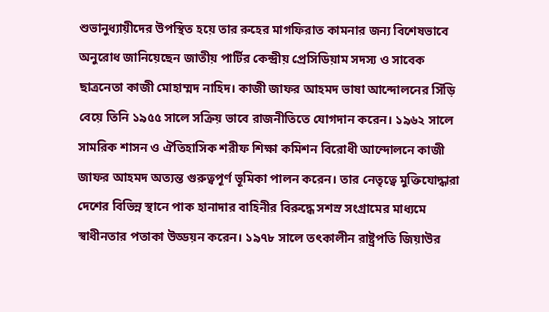শুভানুধ্যায়ীদের উপস্থিত হয়ে তার রুহের মাগফিরাত কামনার জন্য বিশেষভাবে অনুরোধ জানিয়েছেন জাতীয় পার্টির কেন্দ্রীয় প্রেসিডিয়াম সদস্য ও সাবেক ছাত্রনেতা কাজী মোহাম্মদ নাহিদ। কাজী জাফর আহমদ ভাষা আন্দোলনের সিঁড়ি বেয়ে তিনি ১৯৫৫ সালে সক্রিয় ভাবে রাজনীতিতে যোগদান করেন। ১৯৬২ সালে সামরিক শাসন ও ঐতিহাসিক শরীফ শিক্ষা কমিশন বিরোধী আন্দোলনে কাজী জাফর আহমদ অত্যন্ত গুরুত্বপূর্ণ ভূমিকা পালন করেন। তার নেতৃত্বে মুক্তিযোদ্ধারা দেশের বিভিন্ন স্থানে পাক হানাদার বাহিনীর বিরুদ্ধে সশস্র সংগ্রামের মাধ্যমে স্বাধীনতার পতাকা উড্ডয়ন করেন। ১৯৭৮ সালে তৎকালীন রাষ্ট্রপতি জিয়াউর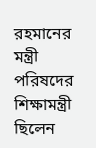রহমানের মন্ত্রী পরিষদের শিক্ষামন্ত্রী ছিলেন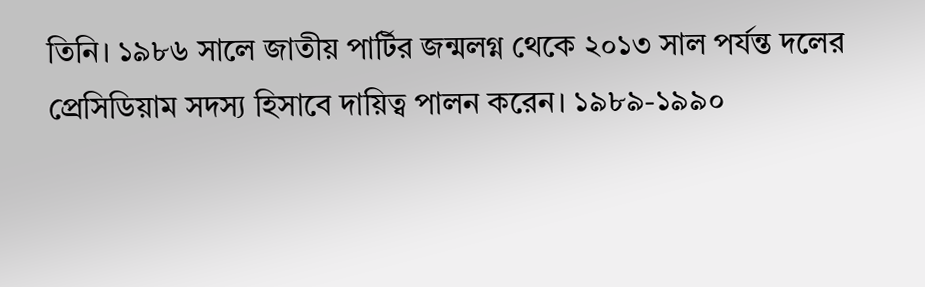তিনি। ১৯৮৬ সালে জাতীয় পার্টির জন্মলগ্ন থেকে ২০১৩ সাল পর্যন্ত দলের প্রেসিডিয়াম সদস্য হিসাবে দায়িত্ব পালন করেন। ১৯৮৯-১৯৯০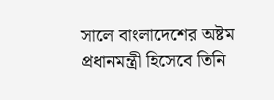সালে বাংলাদেশের অষ্টম প্রধানমন্ত্রী হিসেবে তিনি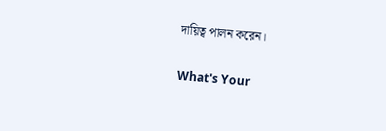দায়িত্ব পালন করেন।

What's Your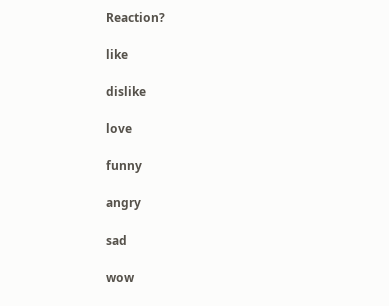Reaction?

like

dislike

love

funny

angry

sad

wow